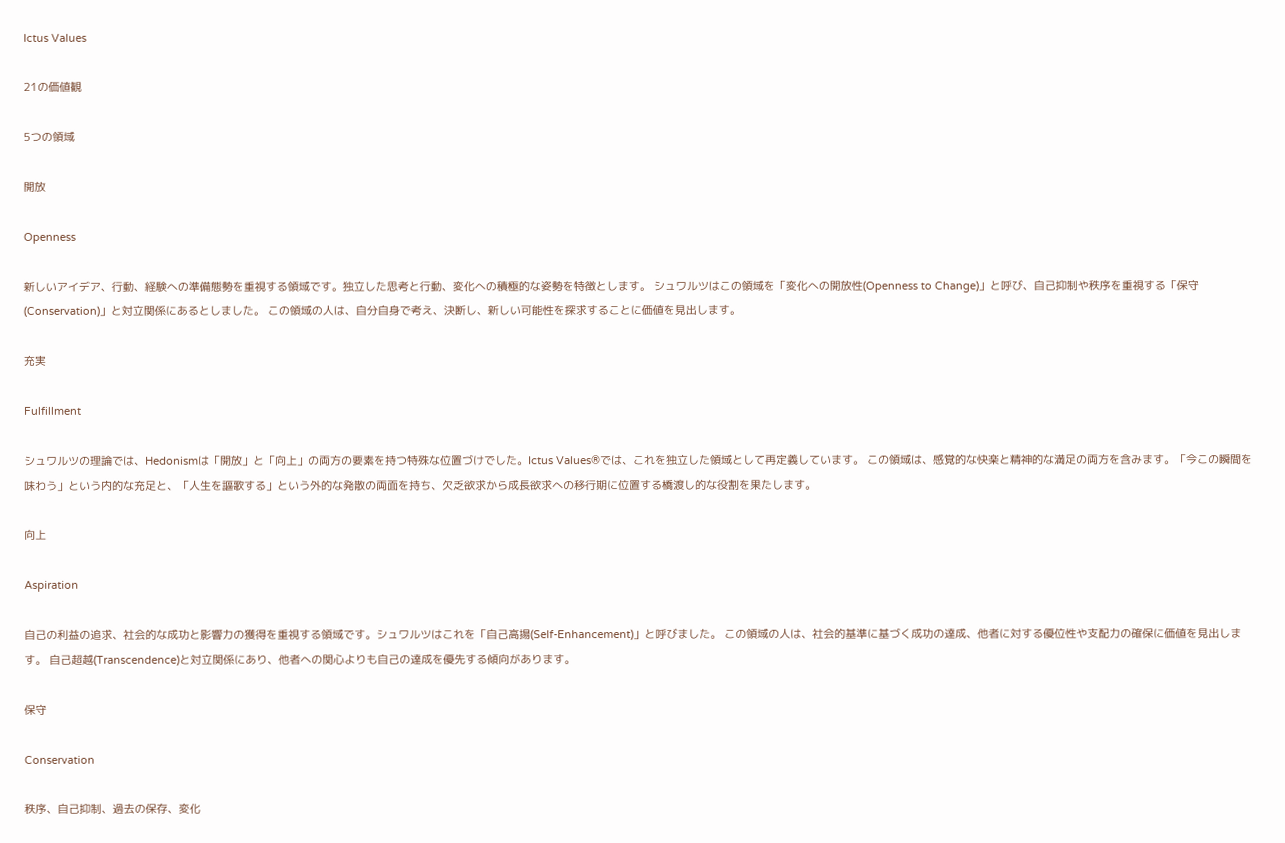Ictus Values

21の価値観

5つの領域

開放

Openness

新しいアイデア、行動、経験への準備態勢を重視する領域です。独立した思考と行動、変化への積極的な姿勢を特徴とします。 シュワルツはこの領域を「変化への開放性(Openness to Change)」と呼び、自己抑制や秩序を重視する「保守(Conservation)」と対立関係にあるとしました。 この領域の人は、自分自身で考え、決断し、新しい可能性を探求することに価値を見出します。

充実

Fulfillment

シュワルツの理論では、Hedonismは「開放」と「向上」の両方の要素を持つ特殊な位置づけでした。Ictus Values®では、これを独立した領域として再定義しています。 この領域は、感覚的な快楽と精神的な満足の両方を含みます。「今この瞬間を味わう」という内的な充足と、「人生を謳歌する」という外的な発散の両面を持ち、欠乏欲求から成長欲求への移行期に位置する橋渡し的な役割を果たします。

向上

Aspiration

自己の利益の追求、社会的な成功と影響力の獲得を重視する領域です。シュワルツはこれを「自己高揚(Self-Enhancement)」と呼びました。 この領域の人は、社会的基準に基づく成功の達成、他者に対する優位性や支配力の確保に価値を見出します。 自己超越(Transcendence)と対立関係にあり、他者への関心よりも自己の達成を優先する傾向があります。

保守

Conservation

秩序、自己抑制、過去の保存、変化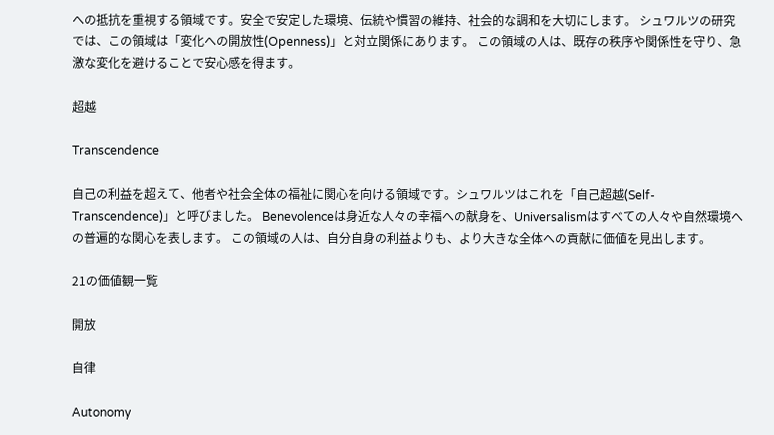への抵抗を重視する領域です。安全で安定した環境、伝統や慣習の維持、社会的な調和を大切にします。 シュワルツの研究では、この領域は「変化への開放性(Openness)」と対立関係にあります。 この領域の人は、既存の秩序や関係性を守り、急激な変化を避けることで安心感を得ます。

超越

Transcendence

自己の利益を超えて、他者や社会全体の福祉に関心を向ける領域です。シュワルツはこれを「自己超越(Self-Transcendence)」と呼びました。 Benevolenceは身近な人々の幸福への献身を、Universalismはすべての人々や自然環境への普遍的な関心を表します。 この領域の人は、自分自身の利益よりも、より大きな全体への貢献に価値を見出します。

21の価値観一覧

開放

自律

Autonomy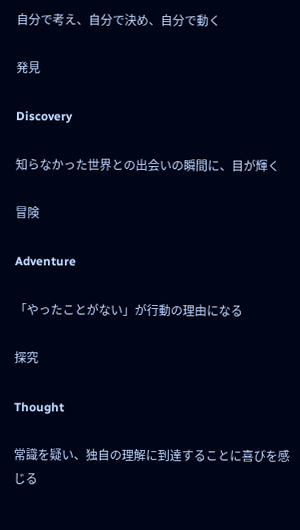自分で考え、自分で決め、自分で動く

発見

Discovery

知らなかった世界との出会いの瞬間に、目が輝く

冒険

Adventure

「やったことがない」が行動の理由になる

探究

Thought

常識を疑い、独自の理解に到達することに喜びを感じる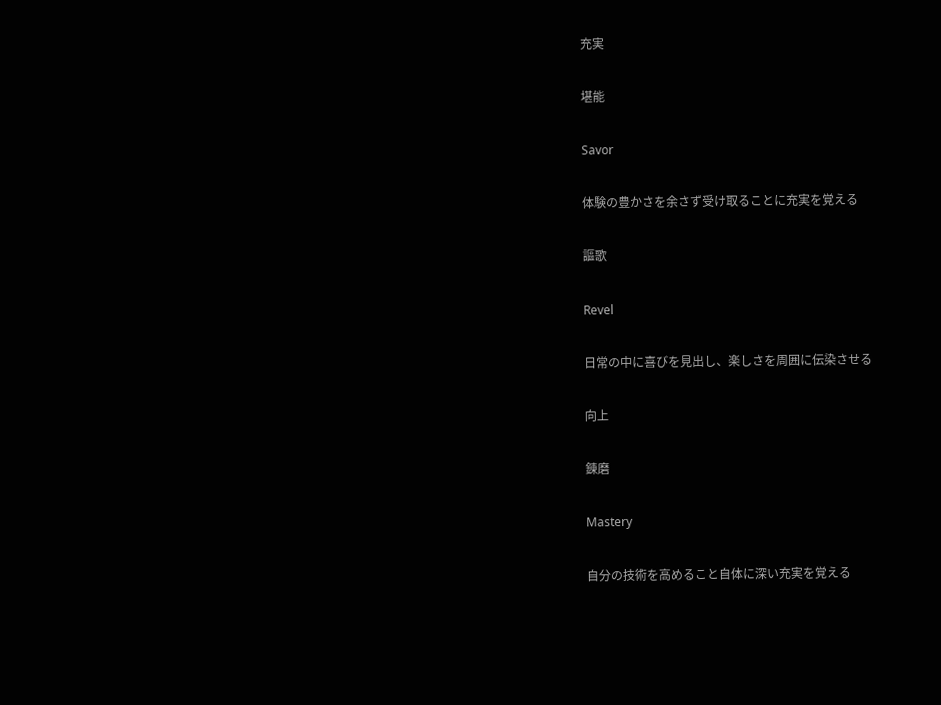充実

堪能

Savor

体験の豊かさを余さず受け取ることに充実を覚える

謳歌

Revel

日常の中に喜びを見出し、楽しさを周囲に伝染させる

向上

錬磨

Mastery

自分の技術を高めること自体に深い充実を覚える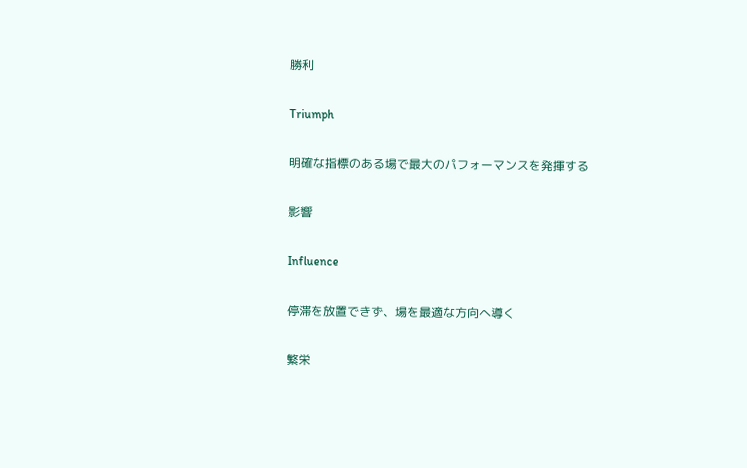勝利

Triumph

明確な指標のある場で最大のパフォーマンスを発揮する

影響

Influence

停滞を放置できず、場を最適な方向へ導く

繁栄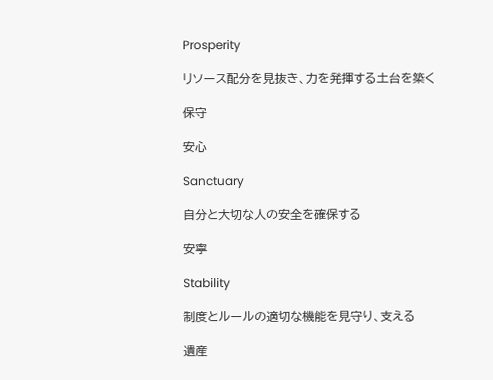Prosperity

リソース配分を見抜き、力を発揮する土台を築く

保守

安心

Sanctuary

自分と大切な人の安全を確保する

安寧

Stability

制度とルールの適切な機能を見守り、支える

遺産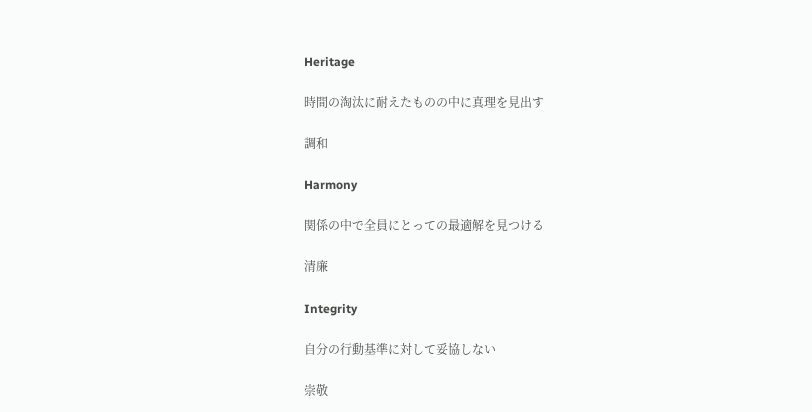Heritage

時間の淘汰に耐えたものの中に真理を見出す

調和

Harmony

関係の中で全員にとっての最適解を見つける

清廉

Integrity

自分の行動基準に対して妥協しない

崇敬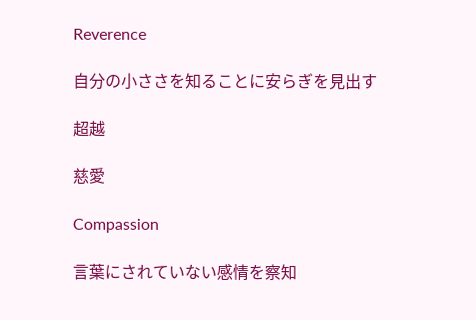Reverence

自分の小ささを知ることに安らぎを見出す

超越

慈愛

Compassion

言葉にされていない感情を察知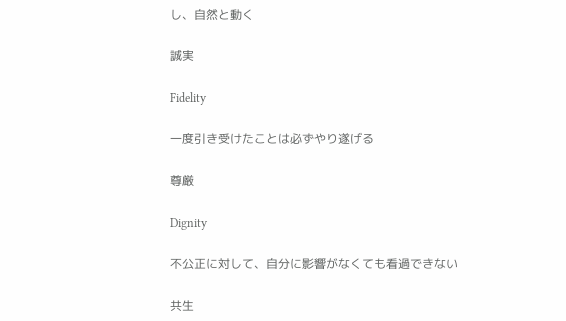し、自然と動く

誠実

Fidelity

一度引き受けたことは必ずやり遂げる

尊厳

Dignity

不公正に対して、自分に影響がなくても看過できない

共生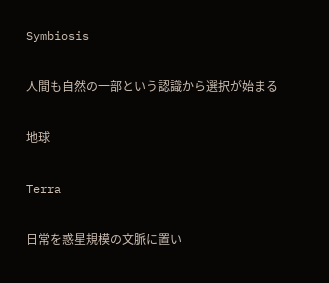Symbiosis

人間も自然の一部という認識から選択が始まる

地球

Terra

日常を惑星規模の文脈に置い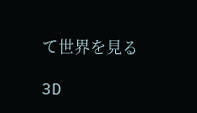て世界を見る

3D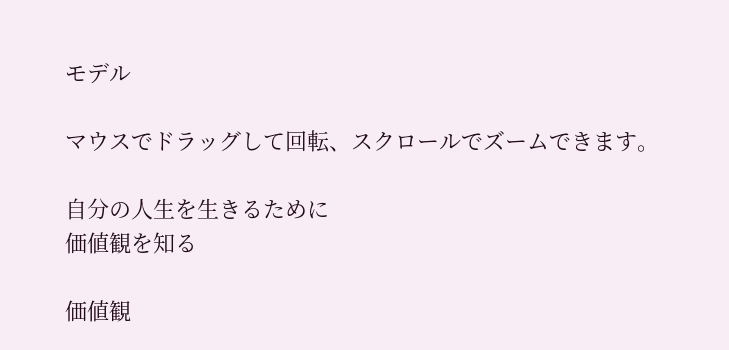モデル

マウスでドラッグして回転、スクロールでズームできます。

自分の人生を生きるために
価値観を知る

価値観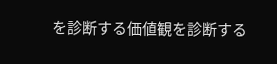を診断する価値観を診断する